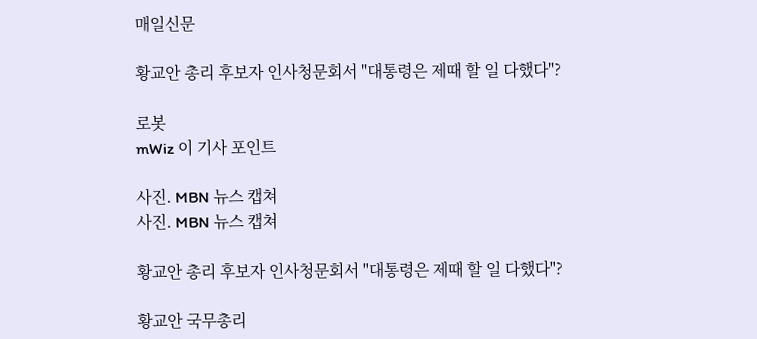매일신문

황교안 총리 후보자 인사청문회서 "대통령은 제때 할 일 다했다"?

로봇
mWiz 이 기사 포인트

사진. MBN 뉴스 캡쳐
사진. MBN 뉴스 캡쳐

황교안 총리 후보자 인사청문회서 "대통령은 제때 할 일 다했다"?

황교안 국무총리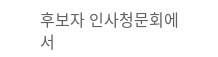후보자 인사청문회에서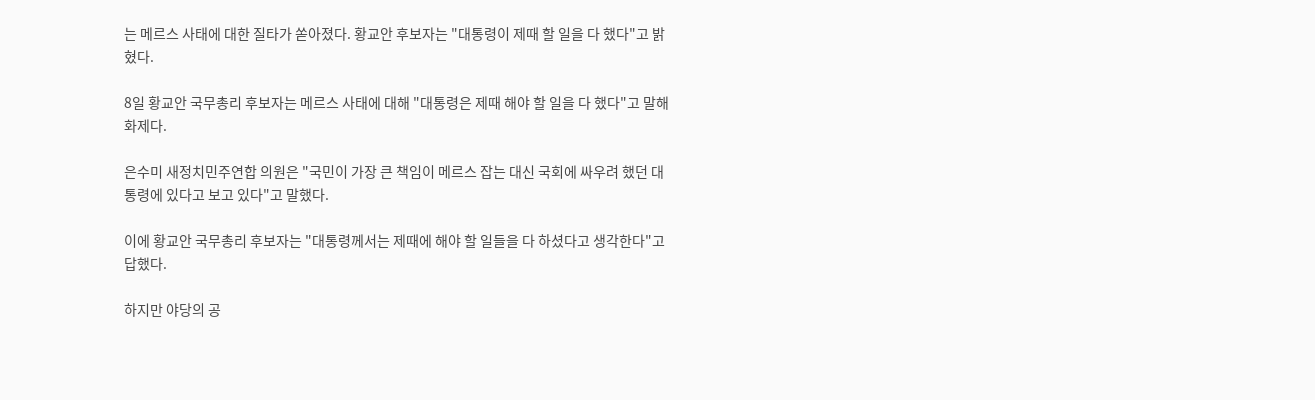는 메르스 사태에 대한 질타가 쏟아졌다. 황교안 후보자는 "대통령이 제때 할 일을 다 했다"고 밝혔다.

8일 황교안 국무총리 후보자는 메르스 사태에 대해 "대통령은 제때 해야 할 일을 다 했다"고 말해 화제다.

은수미 새정치민주연합 의원은 "국민이 가장 큰 책임이 메르스 잡는 대신 국회에 싸우려 했던 대통령에 있다고 보고 있다"고 말했다.

이에 황교안 국무총리 후보자는 "대통령께서는 제때에 해야 할 일들을 다 하셨다고 생각한다"고 답했다.

하지만 야당의 공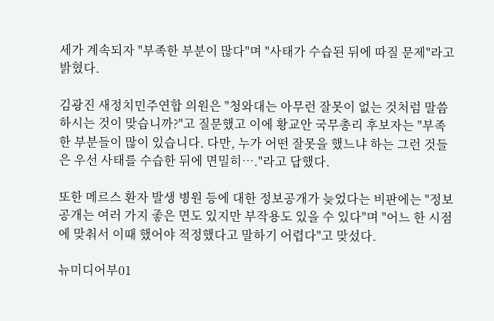세가 계속되자 "부족한 부분이 많다"며 "사태가 수습된 뒤에 따질 문제"라고 밝혔다.

김광진 새정치민주연합 의원은 "청와대는 아무런 잘못이 없는 것처럼 말씀하시는 것이 맞습니까?"고 질문했고 이에 황교안 국무총리 후보자는 "부족한 부분들이 많이 있습니다. 다만, 누가 어떤 잘못을 했느냐 하는 그런 것들은 우선 사태를 수습한 뒤에 면밀히…."라고 답했다.

또한 메르스 환자 발생 병원 등에 대한 정보공개가 늦었다는 비판에는 "정보 공개는 여러 가지 좋은 면도 있지만 부작용도 있을 수 있다"며 "어느 한 시점에 맞춰서 이때 했어야 적정했다고 말하기 어렵다"고 맞섰다.

뉴미디어부01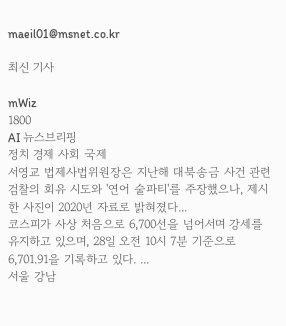maeil01@msnet.co.kr

최신 기사

mWiz
1800
AI 뉴스브리핑
정치 경제 사회 국제
서영교 법제사법위원장은 지난해 대북송금 사건 관련 검찰의 회유 시도와 '연어 술파티'를 주장했으나, 제시한 사진이 2020년 자료로 밝혀졌다...
코스피가 사상 처음으로 6,700선을 넘어서며 강세를 유지하고 있으며, 28일 오전 10시 7분 기준으로 6,701.91을 기록하고 있다. ...
서울 강남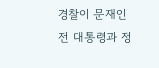경찰이 문재인 전 대통령과 정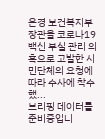은경 보건복지부 장관을 코로나19 백신 부실 관리 의혹으로 고발한 시민단체의 요청에 따라 수사에 착수했...
브리핑 데이터를 준비중입니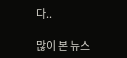다..

많이 본 뉴스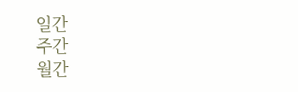일간
주간
월간